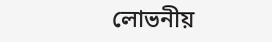লোভনীয়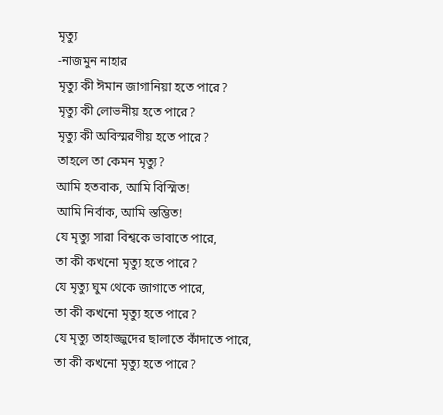মৃত্যু
-নাজমুন নাহার
মৃত্যু কী ঈমান জাগানিয়া হতে পারে?
মৃত্যু কী লোভনীয় হতে পারে?
মৃত্যু কী অবিস্মরণীয় হতে পারে?
তাহলে তা কেমন মৃত্যু?
আমি হতবাক, আমি বিস্মিত!
আমি নির্বাক, আমি স্তম্ভিত!
যে মৃত্যু সারা বিশ্বকে ভাবাতে পারে,
তা কী কখনো মৃত্যু হতে পারে?
যে মৃত্যু ঘুম থেকে জাগাতে পারে,
তা কী কখনো মৃত্যু হতে পারে?
যে মৃত্যু তাহাজ্জুদের ছালাতে কাঁদাতে পারে,
তা কী কখনো মৃত্যু হতে পারে?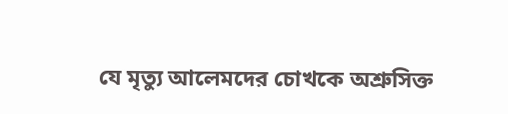যে মৃত্যু আলেমদের চোখকে অশ্রুসিক্ত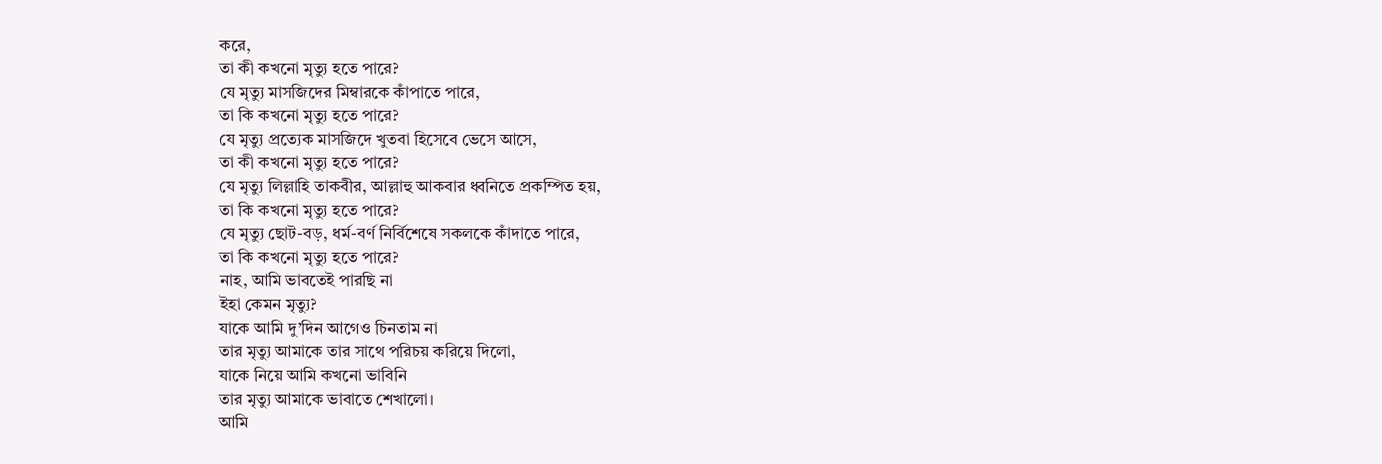করে,
তা কী কখনো মৃত্যু হতে পারে?
যে মৃত্যু মাসজিদের মিম্বারকে কাঁপাতে পারে,
তা কি কখনো মৃত্যু হতে পারে?
যে মৃত্যু প্রত্যেক মাসজিদে খুতবা হিসেবে ভেসে আসে,
তা কী কখনো মৃত্যু হতে পারে?
যে মৃত্যু লিল্লাহি তাকবীর, আল্লাহু আকবার ধ্বনিতে প্রকম্পিত হয়,
তা কি কখনো মৃত্যু হতে পারে?
যে মৃত্যু ছোট-বড়, ধর্ম-বর্ণ নির্বিশেষে সকলকে কাঁদাতে পারে,
তা কি কখনো মৃত্যু হতে পারে?
নাহ, আমি ভাবতেই পারছি না
ইহা কেমন মৃত্যু?
যাকে আমি দু’দিন আগেও চিনতাম না
তার মৃত্যু আমাকে তার সাথে পরিচয় করিয়ে দিলো,
যাকে নিয়ে আমি কখনো ভাবিনি
তার মৃত্যু আমাকে ভাবাতে শেখালো।
আমি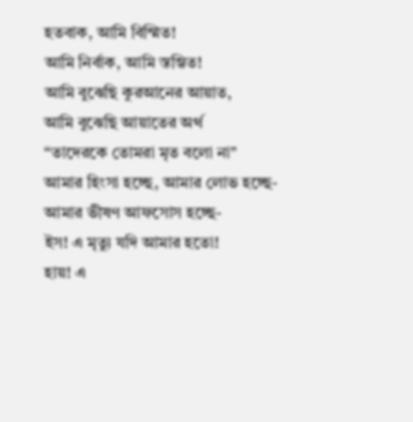হতবাক, আমি বিস্মিত!
আমি নির্বাক, আমি স্তম্ভিত!
আমি বুঝেছি কুরআনের আয়াত,
আমি বুঝেছি আয়াতের অর্থ
“তাদেরকে তোমরা মৃত বলো না”
আমার হিংসা হচ্ছে, আমার লোভ হচ্ছে-
আমার ভীষণ আফসোস হচ্ছে-
ইস! এ মৃত্যু যদি আমার হতো!
হায়! এ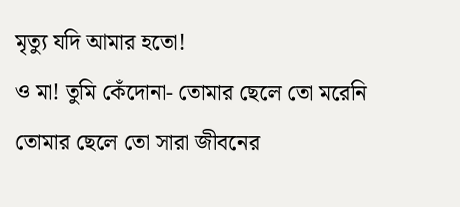মৃত্যু যদি আমার হতো!
ও মা! তুমি কেঁদোনা- তোমার ছেলে তো মরেনি
তোমার ছেলে তো সারা জীবনের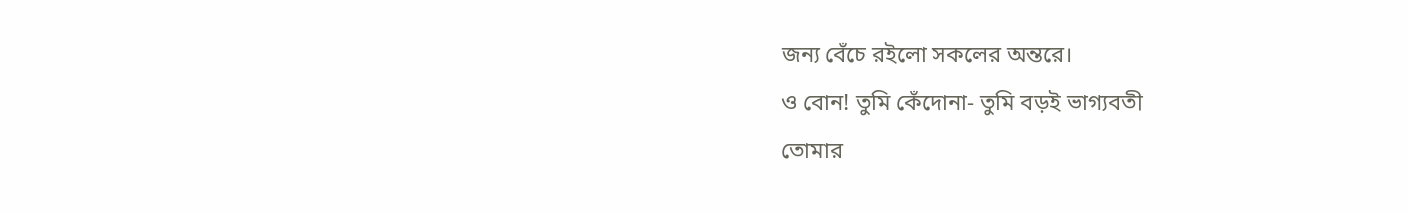জন্য বেঁচে রইলো সকলের অন্তরে।
ও বোন! তুমি কেঁদোনা- তুমি বড়ই ভাগ্যবতী
তোমার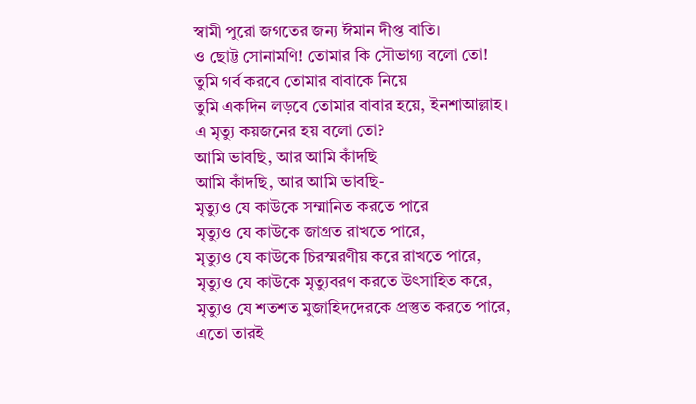স্বামী পুরো জগতের জন্য ঈমান দীপ্ত বাতি।
ও ছোট্ট সোনামণি! তোমার কি সৌভাগ্য বলো তো!
তুমি গর্ব করবে তোমার বাবাকে নিয়ে
তুমি একদিন লড়বে তোমার বাবার হয়ে, ইনশাআল্লাহ।
এ মৃত্যু কয়জনের হয় বলো তো?
আমি ভাবছি, আর আমি কাঁদছি
আমি কাঁদছি, আর আমি ভাবছি-
মৃত্যুও যে কাউকে সম্মানিত করতে পারে
মৃত্যুও যে কাউকে জাগ্রত রাখতে পারে,
মৃত্যুও যে কাউকে চিরস্মরণীয় করে রাখতে পারে,
মৃত্যুও যে কাউকে মৃত্যুবরণ করতে উৎসাহিত করে,
মৃত্যুও যে শতশত মুজাহিদদেরকে প্রস্তুত করতে পারে,
এতো তারই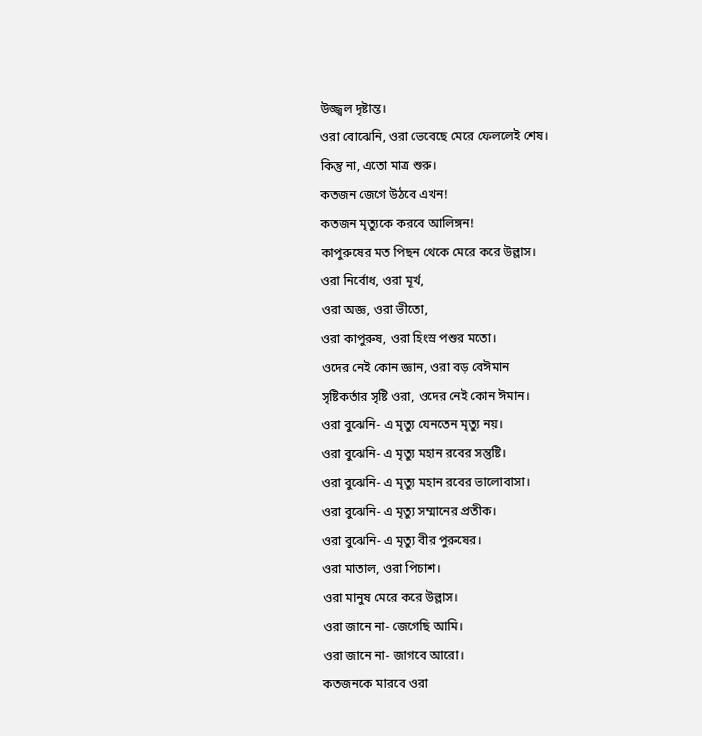উজ্জ্বল দৃষ্টান্ত।
ওরা বোঝেনি, ওরা ভেবেছে মেরে ফেললেই শেষ।
কিন্তু না, এতো মাত্র শুরু।
কতজন জেগে উঠবে এখন!
কতজন মৃত্যুকে করবে আলিঙ্গন!
কাপুরুষের মত পিছন থেকে মেরে করে উল্লাস।
ওরা নির্বোধ, ওরা মূর্খ,
ওরা অজ্ঞ, ওরা ভীতো,
ওরা কাপুরুষ, ওরা হিংস্র পশুর মতো।
ওদের নেই কোন জ্ঞান, ওরা বড় বেঈমান
সৃষ্টিকর্তার সৃষ্টি ওরা, ওদের নেই কোন ঈমান।
ওরা বুঝেনি- এ মৃত্যু যেনতেন মৃত্যু নয়।
ওরা বুঝেনি- এ মৃত্যু মহান রবের সন্তুষ্টি।
ওরা বুঝেনি- এ মৃত্যু মহান রবের ভালোবাসা।
ওরা বুঝেনি- এ মৃত্যু সম্মানের প্রতীক।
ওরা বুঝেনি- এ মৃত্যু বীর পুরুষের।
ওরা মাতাল, ওরা পিচাশ।
ওরা মানুষ মেরে করে উল্লাস।
ওরা জানে না- জেগেছি আমি।
ওরা জানে না- জাগবে আরো।
কতজনকে মারবে ওরা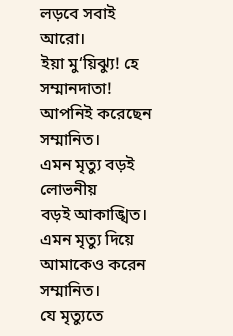লড়বে সবাই আরো।
ইয়া মু‘য়িঝ্যু! হে সম্মানদাতা!
আপনিই করেছেন সম্মানিত।
এমন মৃত্যু বড়ই লোভনীয়
বড়ই আকাঙ্খিত।
এমন মৃত্যু দিয়ে আমাকেও করেন সম্মানিত।
যে মৃত্যুতে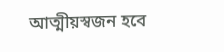আত্মীয়স্বজন হবে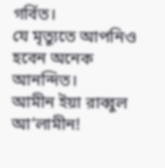গর্বিত।
যে মৃত্যুতে আপনিও হবেন অনেক আনন্দিত।
আমীন ইয়া রাব্বুল আ‘লামীন!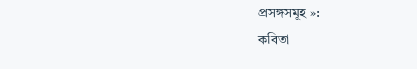প্রসঙ্গসমূহ »:
কবিতা